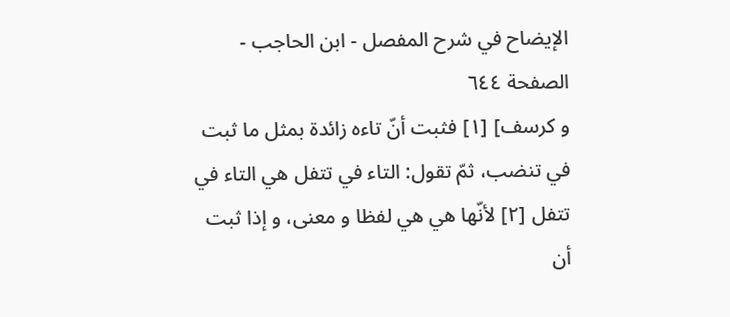الإيضاح في شرح المفصل - ابن الحاجب - الصفحة ٦٤٤
و كرسف] [١] فثبت أنّ تاءه زائدة بمثل ما ثبت في تنضب، ثمّ تقول: التاء في تتفل هي التاء في تتفل [٢] لأنّها هي هي لفظا و معنى، و إذا ثبت أن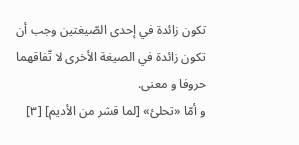تكون زائدة في إحدى الصّيغتين وجب أن تكون زائدة في الصيغة الأخرى لا تّفاقهما حروفا و معنى.
و أمّا «تحلئ» [لما قشر من الأديم] [٣]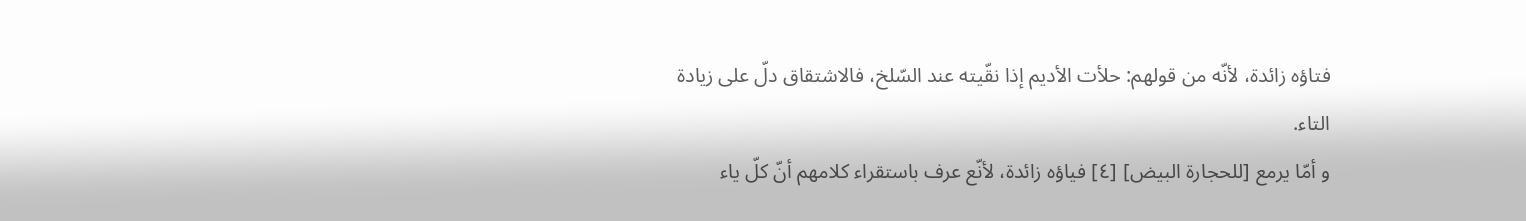فتاؤه زائدة، لأنّه من قولهم: حلأت الأديم إذا نقّيته عند السّلخ، فالاشتقاق دلّ على زيادة التاء.
و أمّا يرمع [للحجارة البيض] [٤] فياؤه زائدة، لأنّع عرف باستقراء كلامهم أنّ كلّ ياء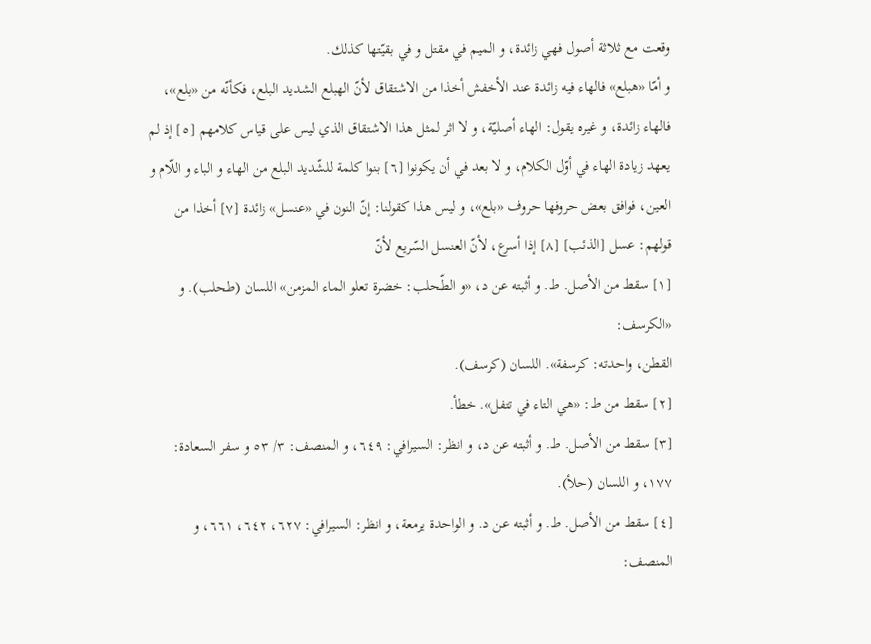وقعت مع ثلاثة أصول فهي زائدة، و الميم في مقتل و في بقيّتها كذلك.
و أمّا «هبلع» فالهاء فيه زائدة عند الأخفش أخذا من الاشتقاق لأنّ الهبلع الشديد البلع، فكأنّه من «بلع»، فالهاء زائدة، و غيره يقول: الهاء أصليّة، و لا اثر لمثل هذا الاشتقاق الذي ليس على قياس كلامهم [٥] إذ لم يعهد زيادة الهاء في أوّل الكلام، و لا بعد في أن يكونوا [٦] بنوا كلمة للشّديد البلع من الهاء و الباء و اللّام و العين، فوافق بعض حروفها حروف «بلع»، و ليس هذا كقولنا: إنّ النون في «عنسل» زائدة [٧] أخذا من قولهم: عسل [الذئب] [٨] إذا أسرع، لأنّ العنسل السّريع لأنّ
[١] سقط من الأصل. ط. و أثبته عن د، «و الطّحلب: خضرة تعلو الماء المزمن» اللسان (طحلب). و «الكرسف:
القطن، واحدته: كرسفة». اللسان (كرسف).
[٢] سقط من ط: «هي التاء في تتفل». خطأ.
[٣] سقط من الأصل. ط. و أثبته عن د، و انظر: السيرافي: ٦٤٩، و المنصف: ٣/ ٥٣ و سفر السعادة: ١٧٧، و اللسان (حلأ).
[٤] سقط من الأصل. ط. و أثبته عن د. و الواحدة يرمعة، و انظر: السيرافي: ٦٢٧، ٦٤٢، ٦٦١، و المنصف: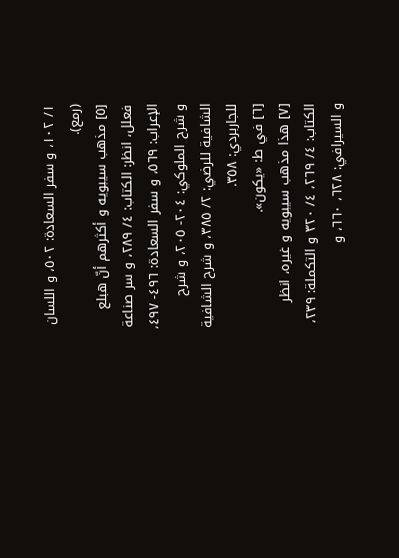١/ ١٠٢، و سفر السعادة: ٥٠٢، و اللسان (رمع).
[٥] مذهب سيبويه و أكثرهم أنّ هبلع فعلل، انظر: الكتاب: ٤/ ٢٨٩، و سر صناعة الإعراب: ٥٦٩، و سفر السعادة: ٤٩٦- ٤٩٧، و شرح الملوكي: ٢٠٤- ٢٠٥، و شرح الشافية للرضي: ٢/ ٣٨٥، و شرح الشافية للجاربردي: ٣٥٨.
[٦] في ط: «يكون».
[٧] هذا مذهب سيبويه و غيره، انظر الكتاب: ٤/ ٢٦٩، ٤/ ٣٢٠ و التكملة: ٢٣٩، و السيرافي: ٦٢٨، ٦٦٠، و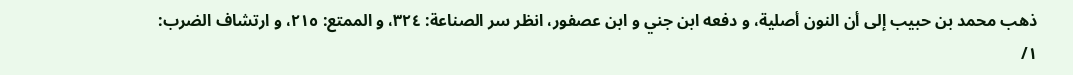ذهب محمد بن حبيب إلى أن النون أصلية، و دفعه ابن جني و ابن عصفور، انظر سر الصناعة: ٣٢٤، و الممتع: ٢١٥، و ارتشاف الضرب: ١/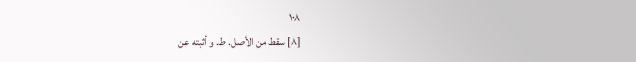١٠٨
[٨] سقط من الأصل. ط. و أثبته عن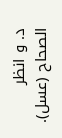د. و انظر الصحاح (عسل).